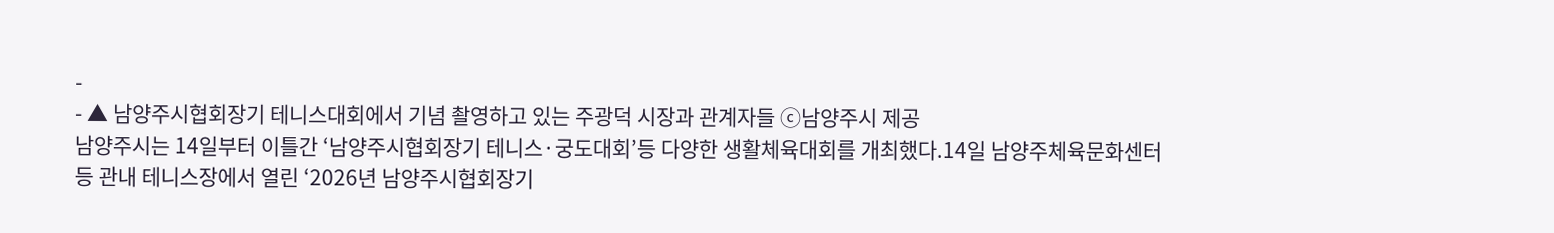-
- ▲ 남양주시협회장기 테니스대회에서 기념 촬영하고 있는 주광덕 시장과 관계자들 ⓒ남양주시 제공
남양주시는 14일부터 이틀간 ‘남양주시협회장기 테니스·궁도대회’등 다양한 생활체육대회를 개최했다.14일 남양주체육문화센터 등 관내 테니스장에서 열린 ‘2026년 남양주시협회장기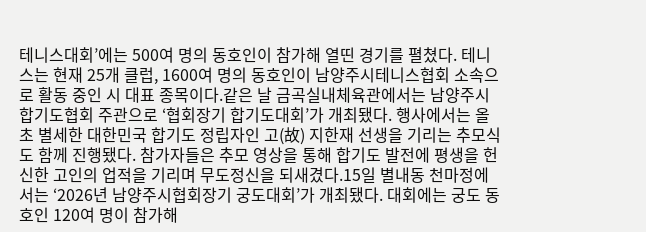테니스대회’에는 500여 명의 동호인이 참가해 열띤 경기를 펼쳤다. 테니스는 현재 25개 클럽, 1600여 명의 동호인이 남양주시테니스협회 소속으로 활동 중인 시 대표 종목이다.같은 날 금곡실내체육관에서는 남양주시합기도협회 주관으로 ‘협회장기 합기도대회’가 개최됐다. 행사에서는 올 초 별세한 대한민국 합기도 정립자인 고(故) 지한재 선생을 기리는 추모식도 함께 진행됐다. 참가자들은 추모 영상을 통해 합기도 발전에 평생을 헌신한 고인의 업적을 기리며 무도정신을 되새겼다.15일 별내동 천마정에서는 ‘2026년 남양주시협회장기 궁도대회’가 개최됐다. 대회에는 궁도 동호인 120여 명이 참가해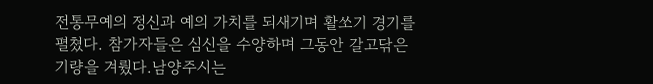전통무예의 정신과 예의 가치를 되새기며 활쏘기 경기를 펼쳤다. 참가자들은 심신을 수양하며 그동안 갈고닦은 기량을 겨뤘다.남양주시는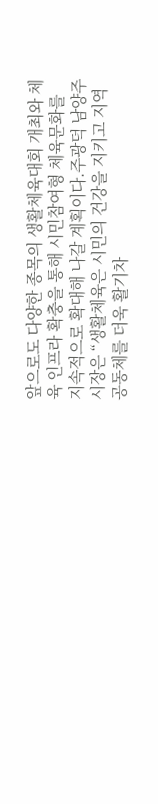앞으로도 다양한 종목의 생활체육대회 개최와 체육 인프라 확충을 통해 시민참여형 체육문화를 지속적으로 확대해 나갈 계획이다.주광덕 남양주시장은 “생활체육은 시민의 건강을 지키고 지역공동체를 더욱 활기차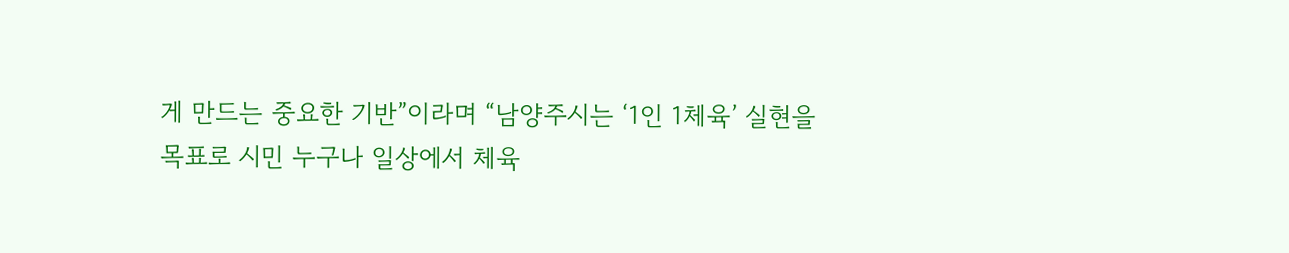게 만드는 중요한 기반”이라며 “남양주시는 ‘1인 1체육’ 실현을 목표로 시민 누구나 일상에서 체육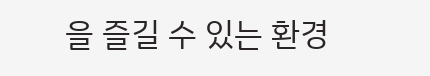을 즐길 수 있는 환경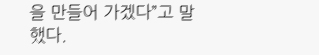을 만들어 가겠다”고 말했다.